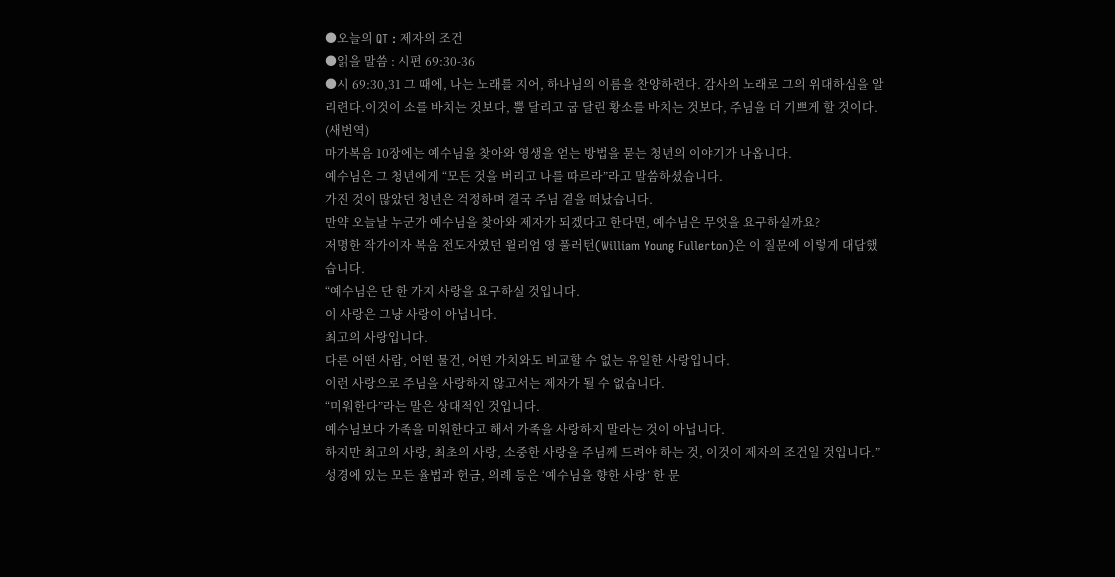●오늘의 QT : 제자의 조건
●읽을 말씀 : 시편 69:30-36
●시 69:30,31 그 때에, 나는 노래를 지어, 하나님의 이름을 찬양하련다. 감사의 노래로 그의 위대하심을 알리련다.이것이 소를 바치는 것보다, 뿔 달리고 굽 달린 황소를 바치는 것보다, 주님을 더 기쁘게 할 것이다. (새번역)
마가복음 10장에는 예수님을 찾아와 영생을 얻는 방법을 묻는 청년의 이야기가 나옵니다.
예수님은 그 청년에게 “모든 것을 버리고 나를 따르라”라고 말씀하셨습니다.
가진 것이 많았던 청년은 걱정하며 결국 주님 곁을 떠났습니다.
만약 오늘날 누군가 예수님을 찾아와 제자가 되겠다고 한다면, 예수님은 무엇을 요구하실까요?
저명한 작가이자 복음 전도자였던 윌리엄 영 풀러턴(William Young Fullerton)은 이 질문에 이렇게 대답했습니다.
“예수님은 단 한 가지 사랑을 요구하실 것입니다.
이 사랑은 그냥 사랑이 아닙니다.
최고의 사랑입니다.
다른 어떤 사람, 어떤 물건, 어떤 가치와도 비교할 수 없는 유일한 사랑입니다.
이런 사랑으로 주님을 사랑하지 않고서는 제자가 될 수 없습니다.
“미워한다”라는 말은 상대적인 것입니다.
예수님보다 가족을 미워한다고 해서 가족을 사랑하지 말라는 것이 아닙니다.
하지만 최고의 사랑, 최초의 사랑, 소중한 사랑을 주님께 드려야 하는 것, 이것이 제자의 조건일 것입니다.”
성경에 있는 모든 율법과 헌금, 의례 등은 ‘예수님을 향한 사랑’ 한 문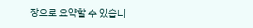장으로 요약할 수 있습니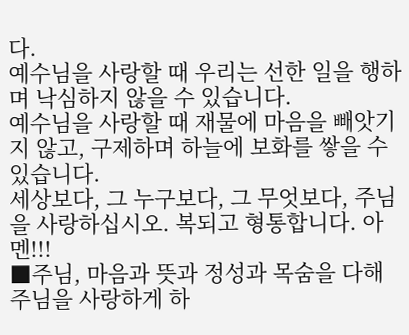다.
예수님을 사랑할 때 우리는 선한 일을 행하며 낙심하지 않을 수 있습니다.
예수님을 사랑할 때 재물에 마음을 빼앗기지 않고, 구제하며 하늘에 보화를 쌓을 수 있습니다.
세상보다, 그 누구보다, 그 무엇보다, 주님을 사랑하십시오. 복되고 형통합니다. 아멘!!!
■주님, 마음과 뜻과 정성과 목숨을 다해 주님을 사랑하게 하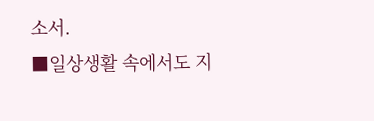소서.
■일상생활 속에서도 지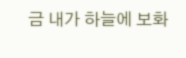금 내가 하늘에 보화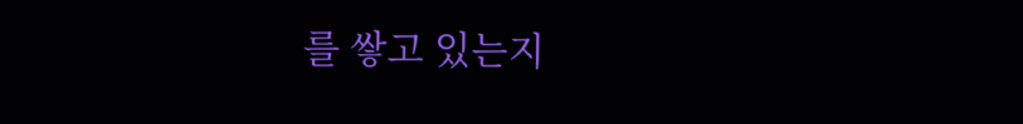를 쌓고 있는지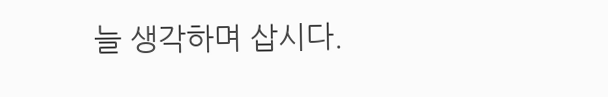늘 생각하며 삽시다.